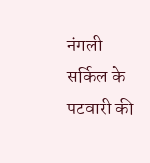नंगली सर्किल के पटवारी की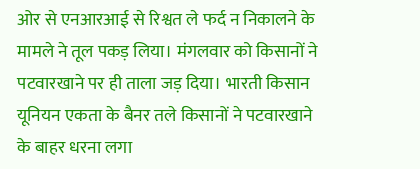ओर से एनआरआई से रिश्वत ले फर्द न निकालने के मामले ने तूल पकड़ लिया। मंगलवार को किसानों ने पटवारखाने पर ही ताला जड़ दिया। भारती किसान यूनियन एकता के बैनर तले किसानों ने पटवारखाने के बाहर धरना लगा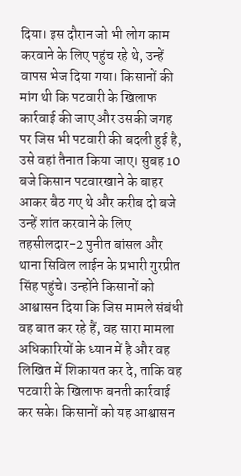दिया। इस दौरान जो भी लोग काम करवाने के लिए पहुंच रहे थे, उन्हें वापस भेज दिया गया। किसानों की मांग थी कि पटवारी के खिलाफ कार्रवाई की जाए और उसकी जगह पर जिस भी पटवारी की बदली हुई है, उसे वहां तैनात किया जाए। सुबह 10 बजे किसान पटवारखाने के बाहर आकर बैठ गए थे और करीब दो बजे उन्हें शांत करवाने के लिए तहसीलदार-2 पुनीत बांसल और थाना सिविल लाईन के प्रभारी गुरप्रीत सिंह पहुंचे। उन्होंने किसानों को आश्वासन दिया कि जिस मामले संबंधी वह बात कर रहे हैं, वह सारा मामला अधिकारियों के ध्यान में है और वह लिखित में शिकायत कर दे, ताकि वह पटवारी के खिलाफ बनती कार्रवाई कर सके। किसानों को यह आश्वासन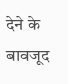देने के बावजूद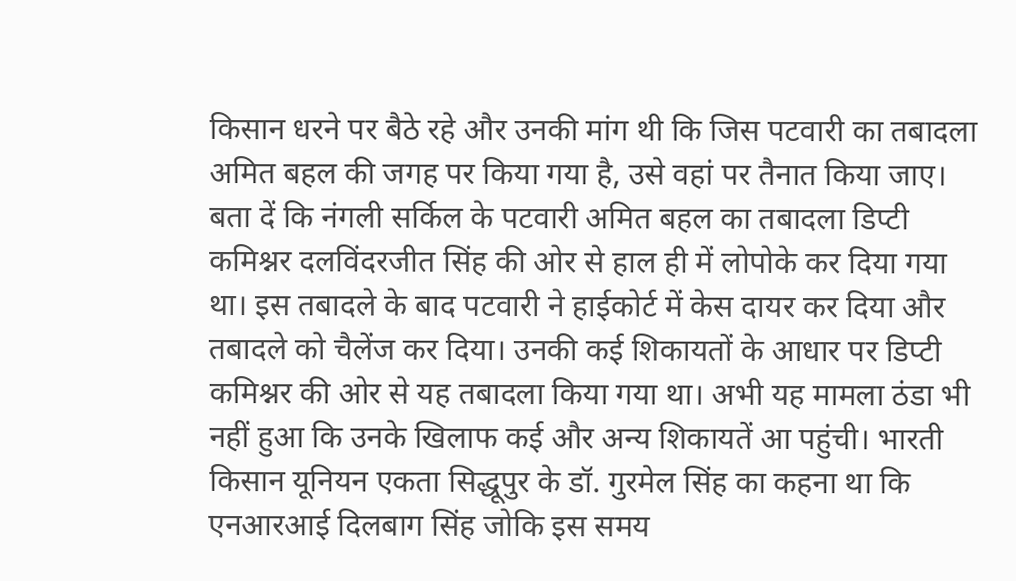किसान धरने पर बैठे रहे और उनकी मांग थी कि जिस पटवारी का तबादला अमित बहल की जगह पर किया गया है, उसे वहां पर तैनात किया जाए। बता दें कि नंगली सर्किल के पटवारी अमित बहल का तबादला डिप्टी कमिश्नर दलविंदरजीत सिंह की ओर से हाल ही में लोपोके कर दिया गया था। इस तबादले के बाद पटवारी ने हाईकोर्ट में केस दायर कर दिया और तबादले को चैलेंज कर दिया। उनकी कई शिकायतों के आधार पर डिप्टी कमिश्नर की ओर से यह तबादला किया गया था। अभी यह मामला ठंडा भी नहीं हुआ कि उनके खिलाफ कई और अन्य शिकायतें आ पहुंची। भारती किसान यूनियन एकता सिद्धूपुर के डॉ. गुरमेल सिंह का कहना था कि एनआरआई दिलबाग सिंह जोकि इस समय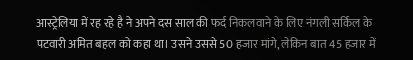आस्ट्रेलिया में रह रहे है ने अपने दस साल की फर्द निकलवाने के लिए नंगली सर्किल के पटवारी अमित बहल को कहा था। उसने उससे 50 हजार मांगे, लेकिन बात 45 हजार में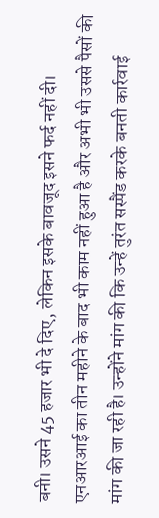बनी। उसने 45 हजार भी दे दिए, लेकिन इसके बावजूद इसने फर्द नहीं दी। एनआरआई का तीन महीने के बाद भी काम नहीं हुआ है और अभी भी उससे पैसों की मांग की जा रही है। उन्होंने मांग की कि उन्हें तुरंत सस्पैंड करके बनती कार्रवाई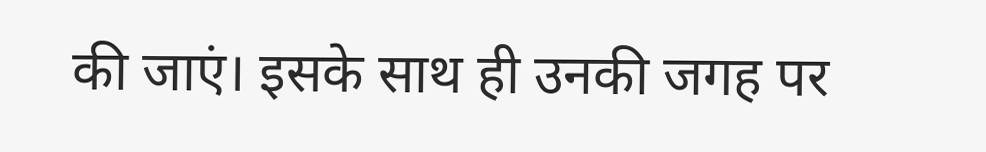की जाएं। इसके साथ ही उनकी जगह पर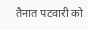तैनात पटवारी को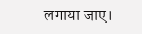लगाया जाए।